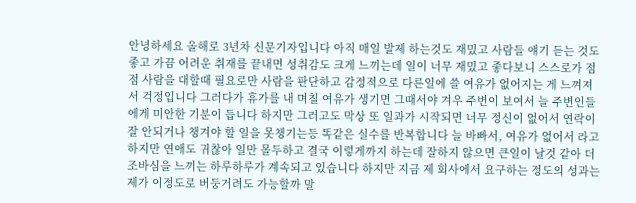안녕하세요 올해로 3년차 신문기자입니다 아직 매일 발제 하는것도 재밌고 사람들 얘기 듣는 것도 좋고 가끔 어려운 취재를 끝내면 성취감도 크게 느끼는데 일이 너무 재밌고 좋다보니 스스로가 점점 사람을 대할때 필요로만 사람을 판단하고 감정적으로 다른일에 쓸 여유가 없어지는 게 느껴져서 걱정입니다 그러다가 휴가를 내 며칠 여유가 생기면 그때서야 겨우 주변이 보여서 늘 주변인들에게 미안한 기분이 듭니다 하지만 그러고도 막상 또 일과가 시작되면 너무 정신이 없어서 연락이 잘 안되거나 챙겨야 할 일을 못챙기는등 똑같은 실수를 반복합니다 늘 바빠서, 여유가 없어서 라고 하지만 연애도 귀찮아 일만 몰두하고 결국 이렇게까지 하는데 잘하지 않으면 큰일이 날것 같아 더 조바심을 느끼는 하루하루가 계속되고 있습니다 하지만 지금 제 회사에서 요구하는 정도의 성과는 제가 이정도로 버둥거려도 가능할까 말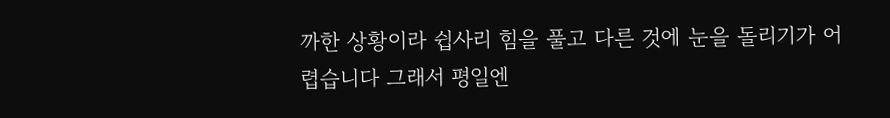까한 상황이라 쉽사리 힘을 풀고 다른 것에 눈을 돌리기가 어렵습니다 그래서 평일엔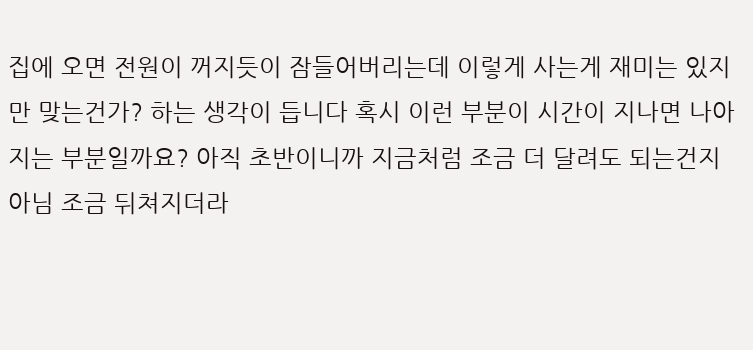집에 오면 전원이 꺼지듯이 잠들어버리는데 이렇게 사는게 재미는 있지만 맞는건가? 하는 생각이 듭니다 혹시 이런 부분이 시간이 지나면 나아지는 부분일까요? 아직 초반이니까 지금처럼 조금 더 달려도 되는건지 아님 조금 뒤쳐지더라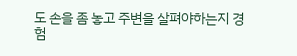도 손을 좀 놓고 주변을 살펴야하는지 경험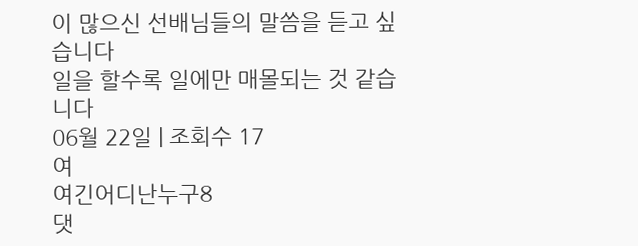이 많으신 선배님들의 말씀을 듣고 싶습니다
일을 할수록 일에만 매몰되는 것 같습니다
06월 22일 | 조회수 17
여
여긴어디난누구8
댓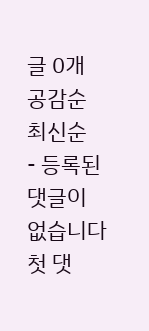글 0개
공감순
최신순
- 등록된 댓글이 없습니다
첫 댓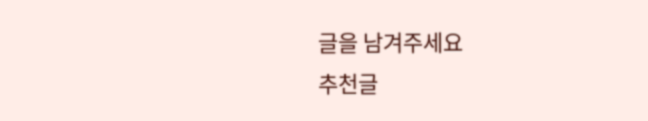글을 남겨주세요
추천글